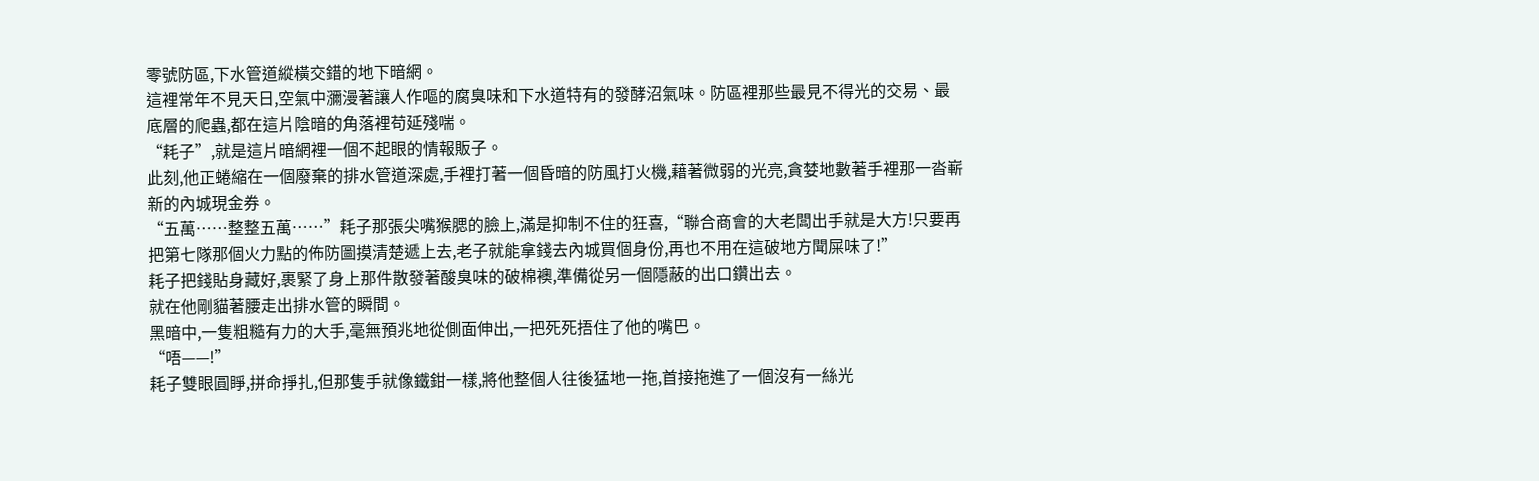零號防區,下水管道縱橫交錯的地下暗網。
這裡常年不見天日,空氣中瀰漫著讓人作嘔的腐臭味和下水道特有的發酵沼氣味。防區裡那些最見不得光的交易、最底層的爬蟲,都在這片陰暗的角落裡苟延殘喘。
“耗子”,就是這片暗網裡一個不起眼的情報販子。
此刻,他正蜷縮在一個廢棄的排水管道深處,手裡打著一個昏暗的防風打火機,藉著微弱的光亮,貪婪地數著手裡那一沓嶄新的內城現金券。
“五萬……整整五萬……”耗子那張尖嘴猴腮的臉上,滿是抑制不住的狂喜,“聯合商會的大老闆出手就是大方!只要再把第七隊那個火力點的佈防圖摸清楚遞上去,老子就能拿錢去內城買個身份,再也不用在這破地方聞屎味了!”
耗子把錢貼身藏好,裹緊了身上那件散發著酸臭味的破棉襖,準備從另一個隱蔽的出口鑽出去。
就在他剛貓著腰走出排水管的瞬間。
黑暗中,一隻粗糙有力的大手,毫無預兆地從側面伸出,一把死死捂住了他的嘴巴。
“唔——!”
耗子雙眼圓睜,拼命掙扎,但那隻手就像鐵鉗一樣,將他整個人往後猛地一拖,首接拖進了一個沒有一絲光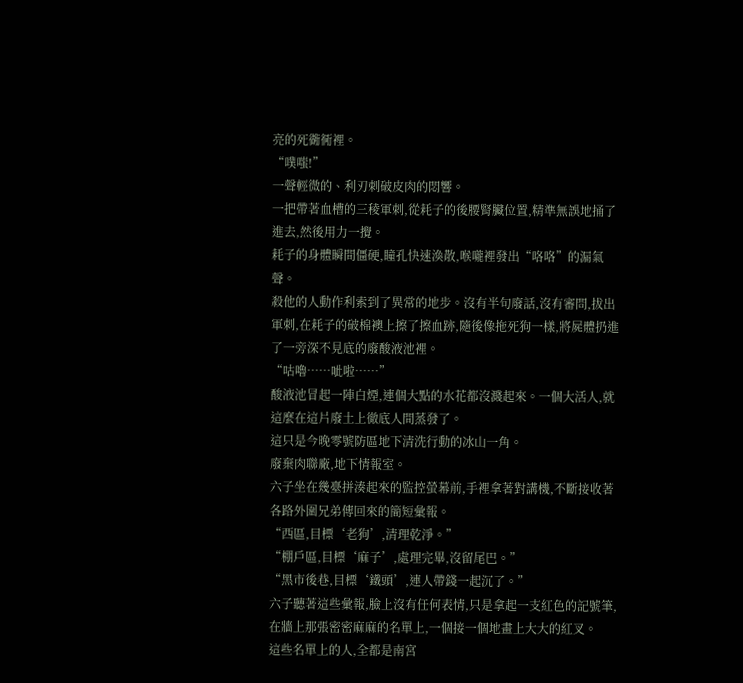亮的死衚衕裡。
“噗嗤!”
一聲輕微的、利刃刺破皮肉的悶響。
一把帶著血槽的三稜軍刺,從耗子的後腰腎臟位置,精準無誤地捅了進去,然後用力一攪。
耗子的身體瞬間僵硬,瞳孔快速渙散,喉嚨裡發出“咯咯”的漏氣聲。
殺他的人動作利索到了異常的地步。沒有半句廢話,沒有審問,拔出軍刺,在耗子的破棉襖上擦了擦血跡,隨後像拖死狗一樣,將屍體扔進了一旁深不見底的廢酸液池裡。
“咕嚕……呲啦……”
酸液池冒起一陣白煙,連個大點的水花都沒濺起來。一個大活人,就這麼在這片廢土上徹底人間蒸發了。
這只是今晚零號防區地下清洗行動的冰山一角。
廢棄肉聯廠,地下情報室。
六子坐在幾臺拼湊起來的監控螢幕前,手裡拿著對講機,不斷接收著各路外圍兄弟傳回來的簡短彙報。
“西區,目標‘老狗’,清理乾淨。”
“棚戶區,目標‘麻子’,處理完畢,沒留尾巴。”
“黑市後巷,目標‘鐵頭’,連人帶錢一起沉了。”
六子聽著這些彙報,臉上沒有任何表情,只是拿起一支紅色的記號筆,在牆上那張密密麻麻的名單上,一個接一個地畫上大大的紅叉。
這些名單上的人,全都是南宮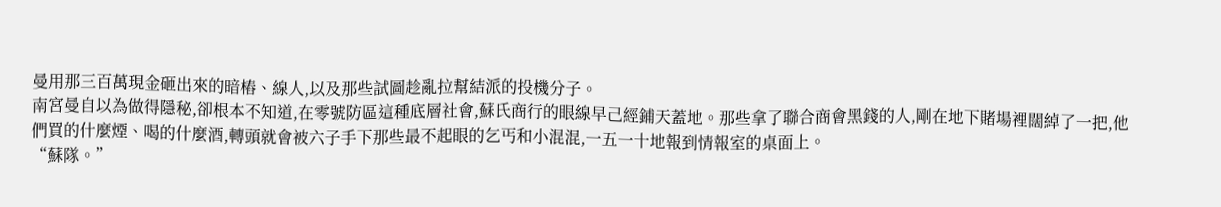曼用那三百萬現金砸出來的暗樁、線人,以及那些試圖趁亂拉幫結派的投機分子。
南宮曼自以為做得隱秘,卻根本不知道,在零號防區這種底層社會,蘇氏商行的眼線早己經鋪天蓋地。那些拿了聯合商會黑錢的人,剛在地下賭場裡闊綽了一把,他們買的什麼煙、喝的什麼酒,轉頭就會被六子手下那些最不起眼的乞丐和小混混,一五一十地報到情報室的桌面上。
“蘇隊。”